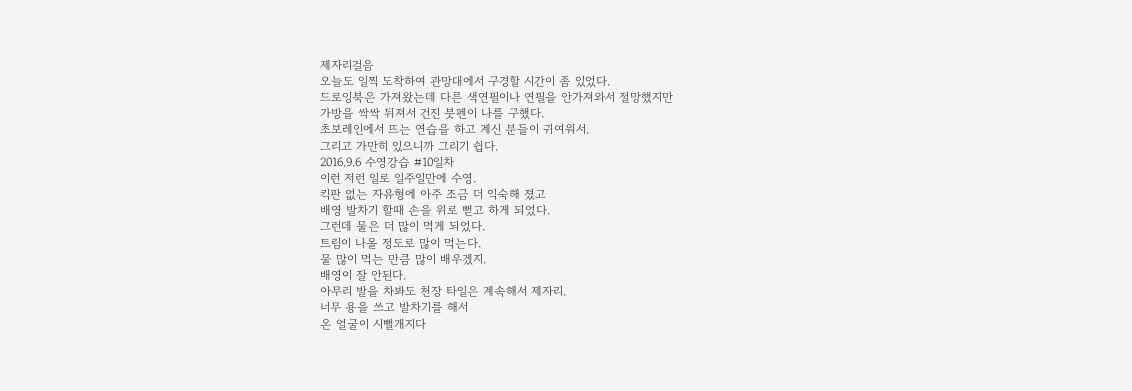제자리걸음
오늘도 일찍 도착하여 관망대에서 구경할 시간이 좀 있었다.
드로잉북은 가져왔는데 다른 색연필이나 연필을 안가져와서 절망했지만
가방을 싹싹 뒤져서 건진 붓펜이 나를 구했다.
초보레인에서 뜨는 연습을 하고 계신 분들이 귀여워서.
그리고 가만히 있으니까 그리기 쉽다.
2016.9.6 수영강습 #10일차
이런 저런 일로 일주일만에 수영.
킥판 없는 자유형에 아주 조금 더 익숙해 졌고
배영 발차기 할때 손을 위로 뻗고 하게 되었다.
그런데 물은 더 많이 먹게 되었다.
트림이 나올 정도로 많이 먹는다.
물 많이 먹는 만큼 많이 배우겠지.
배영이 잘 안된다.
아무리 발을 차봐도 천장 타일은 계속해서 제자리.
너무 용을 쓰고 발차기를 해서
온 얼굴이 시뻘개지다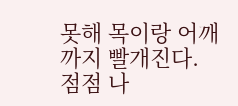못해 목이랑 어깨까지 빨개진다.
점점 나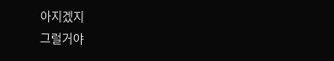아지겠지
그럴거야